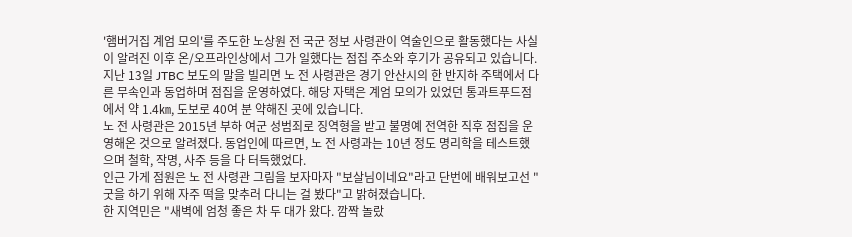'햄버거집 계엄 모의'를 주도한 노상원 전 국군 정보 사령관이 역술인으로 활동했다는 사실이 알려진 이후 온/오프라인상에서 그가 일했다는 점집 주소와 후기가 공유되고 있습니다.
지난 13일 JTBC 보도의 말을 빌리면 노 전 사령관은 경기 안산시의 한 반지하 주택에서 다른 무속인과 동업하며 점집을 운영하였다. 해당 자택은 계엄 모의가 있었던 통과트푸드점에서 약 1.4㎞, 도보로 40여 분 약해진 곳에 있습니다.
노 전 사령관은 2015년 부하 여군 성범죄로 징역형을 받고 불명예 전역한 직후 점집을 운영해온 것으로 알려졌다. 동업인에 따르면, 노 전 사령과는 10년 정도 명리학을 테스트했으며 철학, 작명, 사주 등을 다 터득했었다.
인근 가게 점원은 노 전 사령관 그림을 보자마자 "보살님이네요"라고 단번에 배워보고선 "굿을 하기 위해 자주 떡을 맞추러 다니는 걸 봤다"고 밝혀졌습니다.
한 지역민은 "새벽에 엄청 좋은 차 두 대가 왔다. 깜짝 놀랐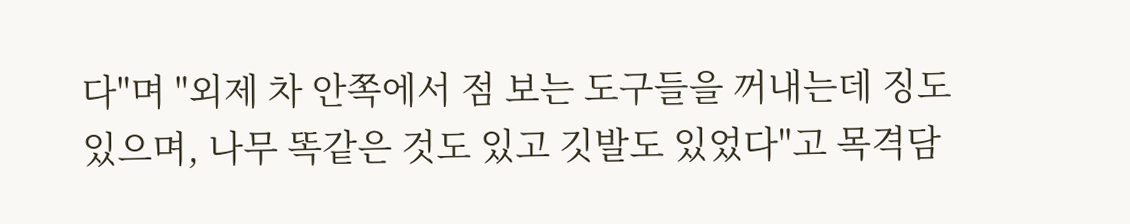다"며 "외제 차 안쪽에서 점 보는 도구들을 꺼내는데 징도 있으며, 나무 똑같은 것도 있고 깃발도 있었다"고 목격담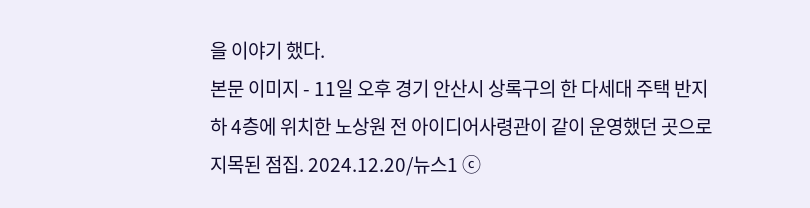을 이야기 했다.
본문 이미지 - 11일 오후 경기 안산시 상록구의 한 다세대 주택 반지하 4층에 위치한 노상원 전 아이디어사령관이 같이 운영했던 곳으로 지목된 점집. 2024.12.20/뉴스1 ⓒ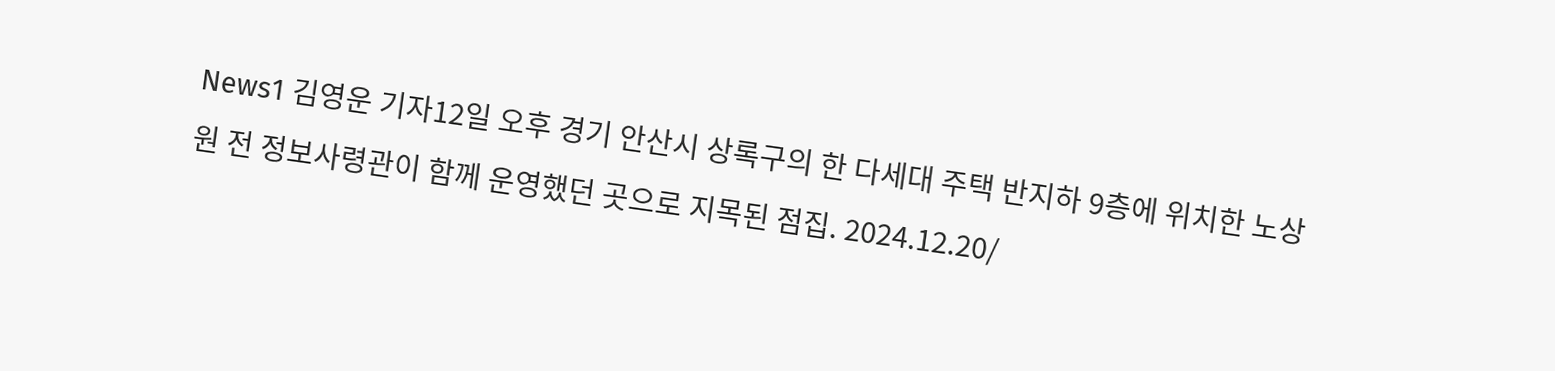News1 김영운 기자12일 오후 경기 안산시 상록구의 한 다세대 주택 반지하 9층에 위치한 노상원 전 정보사령관이 함께 운영했던 곳으로 지목된 점집. 2024.12.20/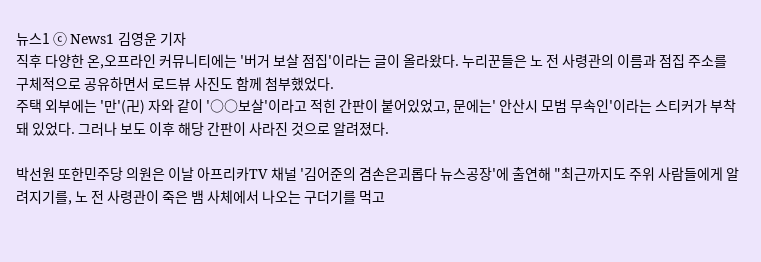뉴스1 ⓒ News1 김영운 기자
직후 다양한 온,오프라인 커뮤니티에는 '버거 보살 점집'이라는 글이 올라왔다. 누리꾼들은 노 전 사령관의 이름과 점집 주소를 구체적으로 공유하면서 로드뷰 사진도 함께 첨부했었다.
주택 외부에는 '만'(卍) 자와 같이 '○○보살'이라고 적힌 간판이 붙어있었고, 문에는' 안산시 모범 무속인'이라는 스티커가 부착돼 있었다. 그러나 보도 이후 해당 간판이 사라진 것으로 알려졌다.

박선원 또한민주당 의원은 이날 아프리카TV 채널 '김어준의 겸손은괴롭다 뉴스공장'에 출연해 "최근까지도 주위 사람들에게 알려지기를, 노 전 사령관이 죽은 뱀 사체에서 나오는 구더기를 먹고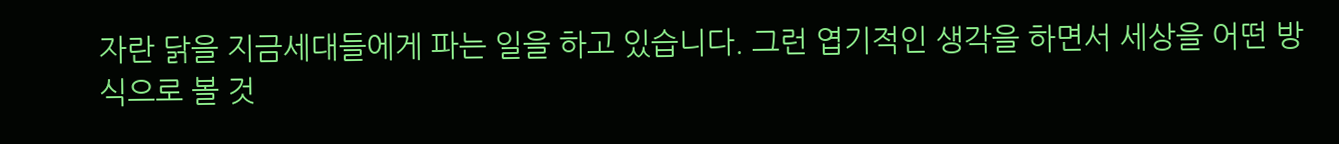자란 닭을 지금세대들에게 파는 일을 하고 있습니다. 그런 엽기적인 생각을 하면서 세상을 어떤 방식으로 볼 것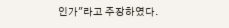인가"라고 주장하였다.